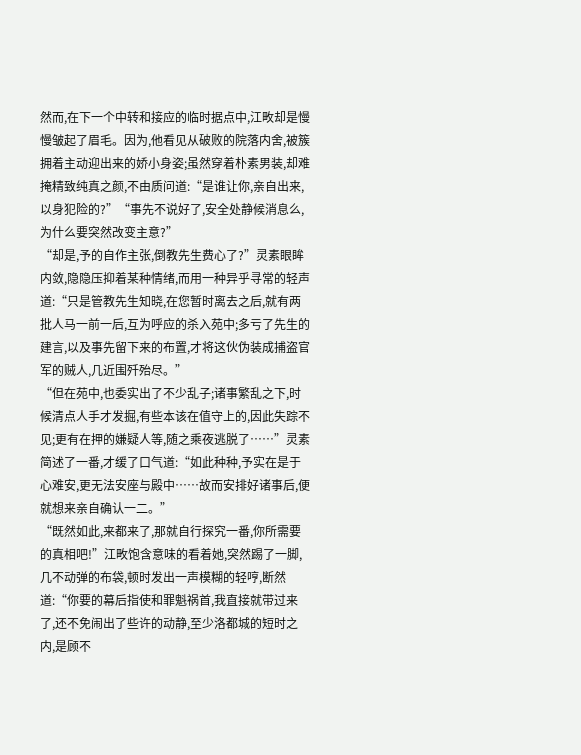然而,在下一个中转和接应的临时据点中,江畋却是慢慢皱起了眉毛。因为,他看见从破败的院落内舍,被簇拥着主动迎出来的娇小身姿;虽然穿着朴素男装,却难掩精致纯真之颜,不由质问道:“是谁让你,亲自出来,以身犯险的?”“事先不说好了,安全处静候消息么,为什么要突然改变主意?”
“却是,予的自作主张,倒教先生费心了?”灵素眼眸内敛,隐隐压抑着某种情绪,而用一种异乎寻常的轻声道:“只是管教先生知晓,在您暂时离去之后,就有两批人马一前一后,互为呼应的杀入苑中;多亏了先生的建言,以及事先留下来的布置,才将这伙伪装成捕盗官军的贼人,几近围歼殆尽。”
“但在苑中,也委实出了不少乱子;诸事繁乱之下,时候清点人手才发掘,有些本该在值守上的,因此失踪不见;更有在押的嫌疑人等,随之乘夜逃脱了……”灵素简述了一番,才缓了口气道:“如此种种,予实在是于心难安,更无法安座与殿中……故而安排好诸事后,便就想来亲自确认一二。”
“既然如此,来都来了,那就自行探究一番,你所需要的真相吧!”江畋饱含意味的看着她,突然踢了一脚,几不动弹的布袋,顿时发出一声模糊的轻哼,断然道:“你要的幕后指使和罪魁祸首,我直接就带过来了,还不免闹出了些许的动静,至少洛都城的短时之内,是顾不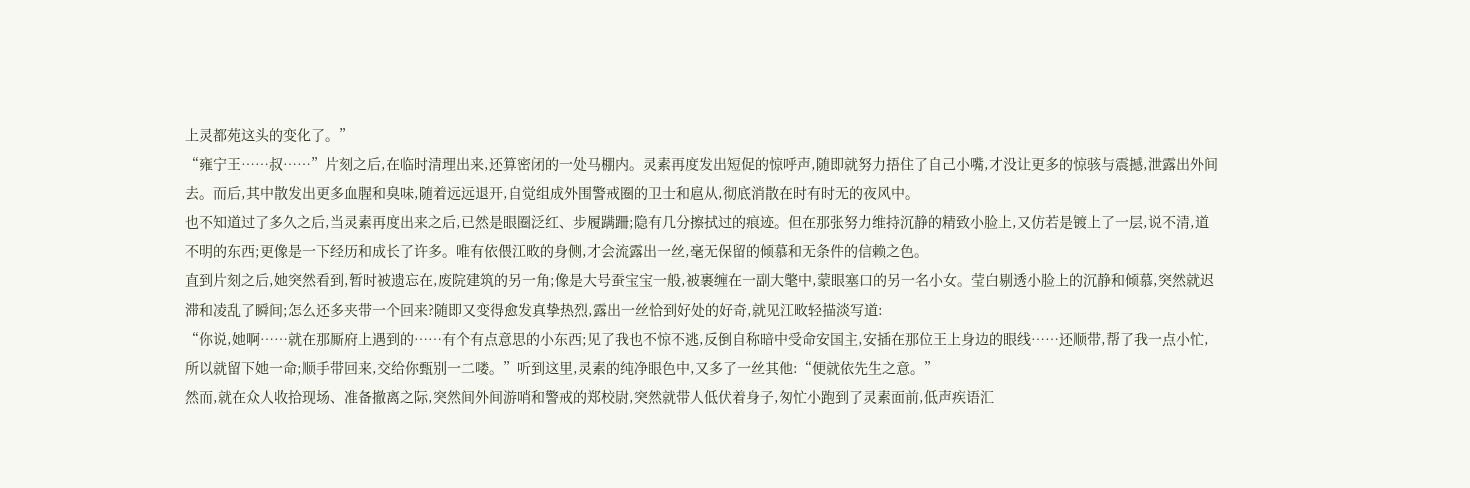上灵都苑这头的变化了。”
“雍宁王……叔……”片刻之后,在临时清理出来,还算密闭的一处马棚内。灵素再度发出短促的惊呼声,随即就努力捂住了自己小嘴,才没让更多的惊骇与震撼,泄露出外间去。而后,其中散发出更多血腥和臭味,随着远远退开,自觉组成外围警戒圈的卫士和扈从,彻底消散在时有时无的夜风中。
也不知道过了多久之后,当灵素再度出来之后,已然是眼圈泛红、步履蹒跚;隐有几分擦拭过的痕迹。但在那张努力维持沉静的精致小脸上,又仿若是镀上了一层,说不清,道不明的东西;更像是一下经历和成长了许多。唯有依偎江畋的身侧,才会流露出一丝,毫无保留的倾慕和无条件的信赖之色。
直到片刻之后,她突然看到,暂时被遗忘在,废院建筑的另一角;像是大号蚕宝宝一般,被裹缠在一副大氅中,蒙眼塞口的另一名小女。莹白剔透小脸上的沉静和倾慕,突然就迟滞和凌乱了瞬间;怎么还多夹带一个回来?随即又变得愈发真挚热烈,露出一丝恰到好处的好奇,就见江畋轻描淡写道:
“你说,她啊……就在那厮府上遇到的……有个有点意思的小东西;见了我也不惊不逃,反倒自称暗中受命安国主,安插在那位王上身边的眼线……还顺带,帮了我一点小忙,所以就留下她一命;顺手带回来,交给你甄别一二喽。”听到这里,灵素的纯净眼色中,又多了一丝其他:“便就依先生之意。”
然而,就在众人收拾现场、准备撤离之际,突然间外间游哨和警戒的郑校尉,突然就带人低伏着身子,匆忙小跑到了灵素面前,低声疾语汇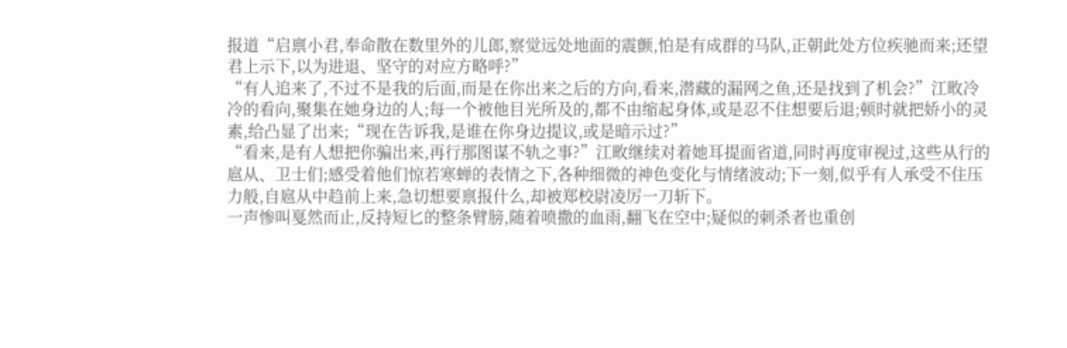报道“启禀小君,奉命散在数里外的儿郎,察觉远处地面的震颤,怕是有成群的马队,正朝此处方位疾驰而来;还望君上示下,以为进退、坚守的对应方略呼?”
“有人追来了,不过不是我的后面,而是在你出来之后的方向,看来,潜藏的漏网之鱼,还是找到了机会?”江畋冷冷的看向,聚集在她身边的人;每一个被他目光所及的,都不由缩起身体,或是忍不住想要后退;顿时就把娇小的灵素,给凸显了出来;“现在告诉我,是谁在你身边提议,或是暗示过?”
“看来,是有人想把你骗出来,再行那图谋不轨之事?”江畋继续对着她耳提面省道,同时再度审视过,这些从行的扈从、卫士们;感受着他们惊若寒蝉的表情之下,各种细微的神色变化与情绪波动;下一刻,似乎有人承受不住压力般,自扈从中趋前上来,急切想要禀报什么,却被郑校尉凌厉一刀斩下。
一声惨叫戛然而止,反持短匕的整条臂膀,随着喷撒的血雨,翻飞在空中;疑似的刺杀者也重创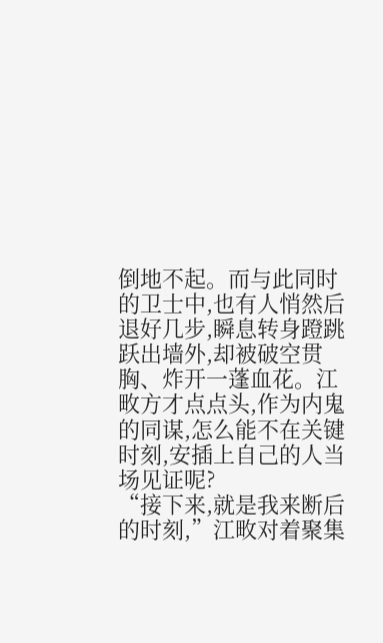倒地不起。而与此同时的卫士中,也有人悄然后退好几步,瞬息转身蹬跳跃出墙外,却被破空贯胸、炸开一蓬血花。江畋方才点点头,作为内鬼的同谋,怎么能不在关键时刻,安插上自己的人当场见证呢?
“接下来,就是我来断后的时刻,”江畋对着聚集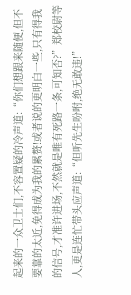起来的一众卫士们,不容置疑的冷声道:“你们想跟来随便,但不要靠的太近,免得成为我的累赘!或者说的更明白一些,只有得我的信号,才准许进场,不然就是唯有死路一条,可知否?”郑校尉等人,更是连忙带头应声道:“但听先生吩咐,绝无敢违!”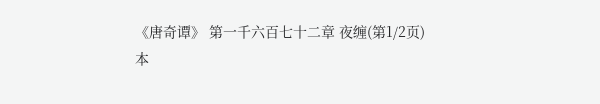《唐奇谭》 第一千六百七十二章 夜缠(第1/2页)
本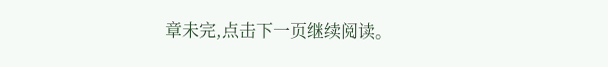章未完,点击下一页继续阅读。